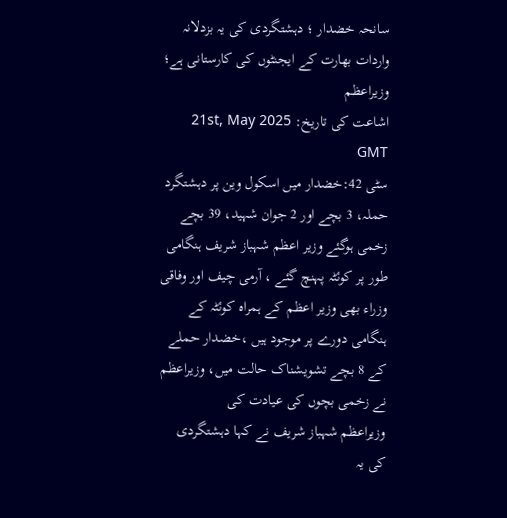سانحہ خضدار ؛ دہشتگردی کی یہ بزدلانہ واردات بھارت کے ایجنٹوں کی کارستانی ہے؛ وزیراعظم
اشاعت کی تاریخ: 21st, May 2025 GMT
سٹی 42:خضدار میں اسکول وین پر دہشتگرد حملہ، 3 بچے اور 2 جوان شہید، 39 بچے زخمی ہوگئے وزیر اعظم شہباز شریف ہنگامی طور پر کوئٹہ پہنچ گئے ، آرمی چیف اور وفاقی وزراء بھی وزیر اعظم کے ہمراہ کوئٹہ کے ہنگامی دورے پر موجود ہیں ،خضدار حملے کے 8 بچے تشویشناک حالت میں، وزیراعظم نے زخمی بچوں کی عیادت کی
وزیراعظم شہباز شریف نے کہا دہشتگردی کی یہ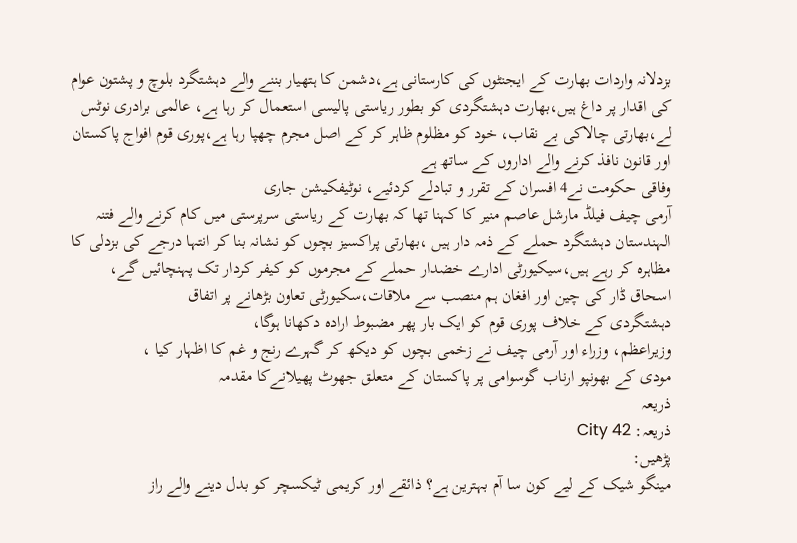بزدلانہ واردات بھارت کے ایجنٹوں کی کارستانی ہے،دشمن کا ہتھیار بننے والے دہشتگرد بلوچ و پشتون عوام کی اقدار پر داغ ہیں،بھارت دہشتگردی کو بطور ریاستی پالیسی استعمال کر رہا ہے، عالمی برادری نوٹس لے،بھارتی چالاکی بے نقاب، خود کو مظلوم ظاہر کر کے اصل مجرم چھپا رہا ہے،پوری قوم افواج پاکستان اور قانون نافذ کرنے والے اداروں کے ساتھ ہے
وفاقی حکومت نے4 افسران کے تقرر و تبادلے کردئیے، نوٹیفکیشن جاری
آرمی چیف فیلڈ مارشل عاصم منیر کا کہنا تھا کہ بھارت کے ریاستی سرپرستی میں کام کرنے والے فتنہ الہندستان دہشتگرد حملے کے ذمہ دار ہیں ،بھارتی پراکسیز بچوں کو نشانہ بنا کر انتہا درجے کی بزدلی کا مظاہرہ کر رہے ہیں،سیکیورٹی ادارے خضدار حملے کے مجرموں کو کیفر کردار تک پہنچائیں گے،
اسحاق ڈار کی چین اور افغان ہم منصب سے ملاقات،سکیورٹی تعاون بڑھانے پر اتفاق
دہشتگردی کے خلاف پوری قوم کو ایک بار پھر مضبوط ارادہ دکھانا ہوگا،
وزیراعظم، وزراء اور آرمی چیف نے زخمی بچوں کو دیکھ کر گہرے رنج و غم کا اظہار کیا ،
مودی کے بھونپو ارناب گوسوامی پر پاکستان کے متعلق جھوٹ پھیلانےکا مقدمہ
ذریعہ
ذریعہ: City 42
پڑھیں:
مینگو شیک کے لیے کون سا آم بہترین ہے؟ ذائقے اور کریمی ٹیکسچر کو بدل دینے والے راز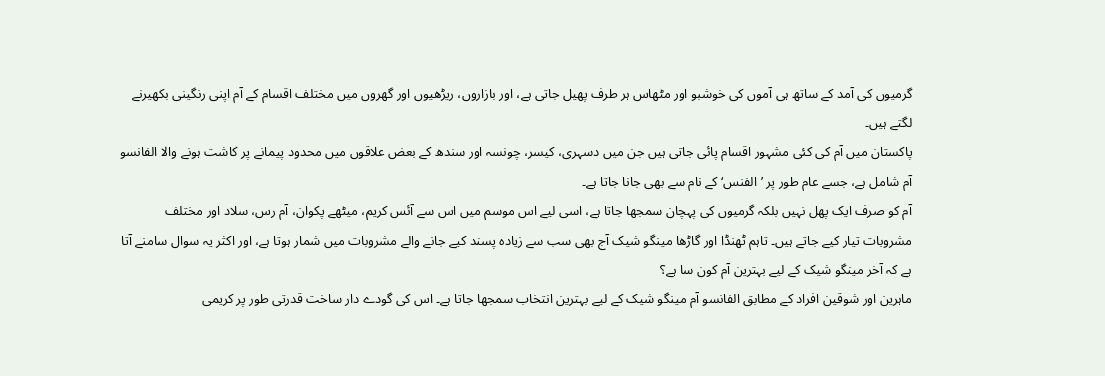گرمیوں کی آمد کے ساتھ ہی آموں کی خوشبو اور مٹھاس ہر طرف پھیل جاتی ہے، اور بازاروں، ریڑھیوں اور گھروں میں مختلف اقسام کے آم اپنی رنگینی بکھیرنے لگتے ہیں۔
پاکستان میں آم کی کئی مشہور اقسام پائی جاتی ہیں جن میں دسہری، کیسر، چونسہ اور سندھ کے بعض علاقوں میں محدود پیمانے پر کاشت ہونے والا الفانسو آم شامل ہے، جسے عام طور پر ’الفنس‘ کے نام سے بھی جانا جاتا ہے۔
آم کو صرف ایک پھل نہیں بلکہ گرمیوں کی پہچان سمجھا جاتا ہے، اسی لیے اس موسم میں اس سے آئس کریم، میٹھے پکوان، آم رس، سلاد اور مختلف مشروبات تیار کیے جاتے ہیں۔ تاہم ٹھنڈا اور گاڑھا مینگو شیک آج بھی سب سے زیادہ پسند کیے جانے والے مشروبات میں شمار ہوتا ہے، اور اکثر یہ سوال سامنے آتا ہے کہ آخر مینگو شیک کے لیے بہترین آم کون سا ہے؟
ماہرین اور شوقین افراد کے مطابق الفانسو آم مینگو شیک کے لیے بہترین انتخاب سمجھا جاتا ہے۔ اس کی گودے دار ساخت قدرتی طور پر کریمی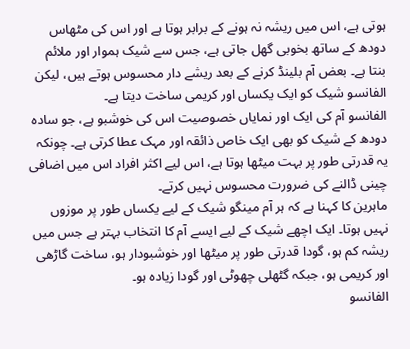ہوتی ہے، اس میں ریشہ نہ ہونے کے برابر ہوتا ہے اور اس کی مٹھاس دودھ کے ساتھ بخوبی گھل جاتی ہے، جس سے شیک ہموار اور ملائم بنتا ہے۔ بعض آم بلینڈ کرنے کے بعد ریشے دار محسوس ہوتے ہیں، لیکن الفانسو شیک کو ایک یکساں اور کریمی ساخت دیتا ہے۔
الفانسو آم کی ایک اور نمایاں خصوصیت اس کی خوشبو ہے، جو سادہ دودھ کے شیک کو بھی ایک خاص ذائقہ اور مہک عطا کرتی ہے۔ چونکہ یہ قدرتی طور پر بہت میٹھا ہوتا ہے، اس لیے اکثر افراد اس میں اضافی چینی ڈالنے کی ضرورت محسوس نہیں کرتے۔
ماہرین کا کہنا ہے کہ ہر آم مینگو شیک کے لیے یکساں طور پر موزوں نہیں ہوتا۔ ایک اچھے شیک کے لیے ایسے آم کا انتخاب بہتر ہے جس میں ریشہ کم ہو، گودا قدرتی طور پر میٹھا اور خوشبودار ہو، ساخت گاڑھی اور کریمی ہو، جبکہ گٹھلی چھوٹی اور گودا زیادہ ہو۔
الفانسو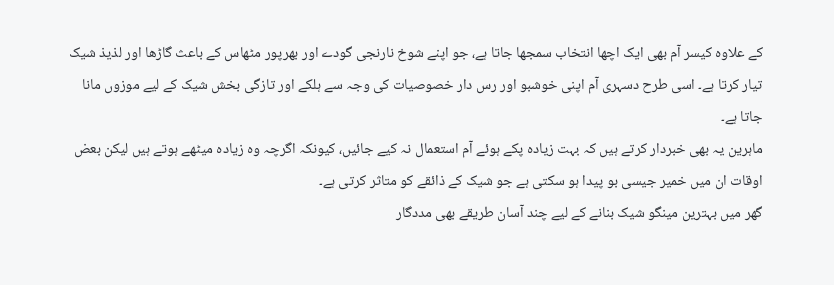کے علاوہ کیسر آم بھی ایک اچھا انتخاب سمجھا جاتا ہے، جو اپنے شوخ نارنجی گودے اور بھرپور مٹھاس کے باعث گاڑھا اور لذیذ شیک تیار کرتا ہے۔ اسی طرح دسہری آم اپنی خوشبو اور رس دار خصوصیات کی وجہ سے ہلکے اور تازگی بخش شیک کے لیے موزوں مانا جاتا ہے۔
ماہرین یہ بھی خبردار کرتے ہیں کہ بہت زیادہ پکے ہوئے آم استعمال نہ کیے جائیں، کیونکہ اگرچہ وہ زیادہ میٹھے ہوتے ہیں لیکن بعض اوقات ان میں خمیر جیسی بو پیدا ہو سکتی ہے جو شیک کے ذائقے کو متاثر کرتی ہے۔
گھر میں بہترین مینگو شیک بنانے کے لیے چند آسان طریقے بھی مددگار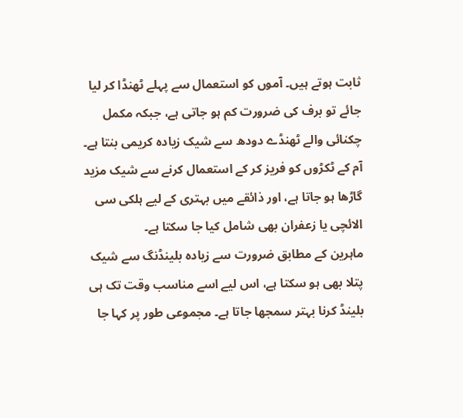ثابت ہوتے ہیں۔ آموں کو استعمال سے پہلے ٹھنڈا کر لیا جائے تو برف کی ضرورت کم ہو جاتی ہے، جبکہ مکمل چکنائی والے ٹھنڈے دودھ سے شیک زیادہ کریمی بنتا ہے۔ آم کے ٹکڑوں کو فریز کر کے استعمال کرنے سے شیک مزید گاڑھا ہو جاتا ہے، اور ذائقے میں بہتری کے لیے ہلکی سی الائچی یا زعفران بھی شامل کیا جا سکتا ہے۔
ماہرین کے مطابق ضرورت سے زیادہ بلینڈنگ سے شیک پتلا بھی ہو سکتا ہے، اس لیے اسے مناسب وقت تک ہی بلینڈ کرنا بہتر سمجھا جاتا ہے۔ مجموعی طور پر کہا جا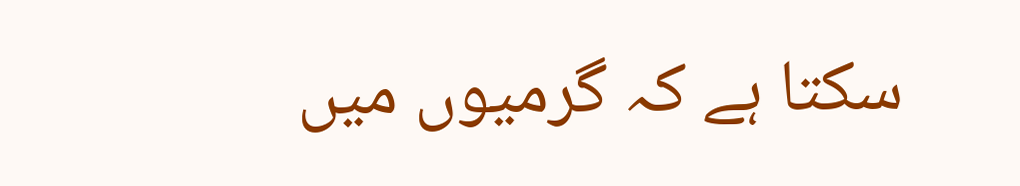سکتا ہے کہ گرمیوں میں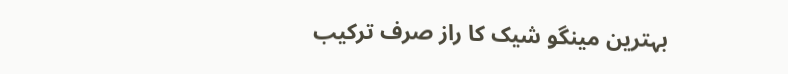بہترین مینگو شیک کا راز صرف ترکیب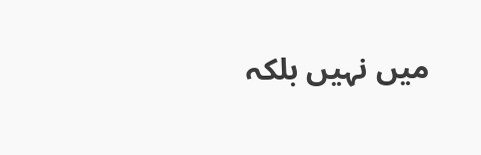میں نہیں بلکہ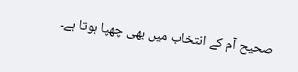صحیح آم کے انتخاب میں بھی چھپا ہوتا ہے۔